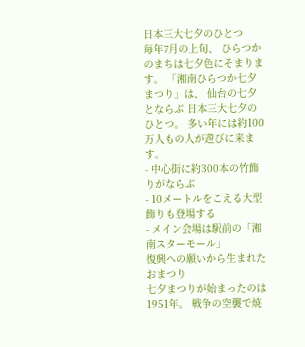日本三大七夕のひとつ
毎年7月の上旬、 ひらつかのまちは七夕色にそまります。 「湘南ひらつか七夕まつり」は、 仙台の七夕とならぶ 日本三大七夕のひとつ。 多い年には約100万人もの人が遊びに来ます。
- 中心街に約300本の竹飾りがならぶ
- 10メートルをこえる大型飾りも登場する
- メイン会場は駅前の「湘南スターモール」
復興への願いから生まれたおまつり
七夕まつりが始まったのは1951年。 戦争の空襲で焼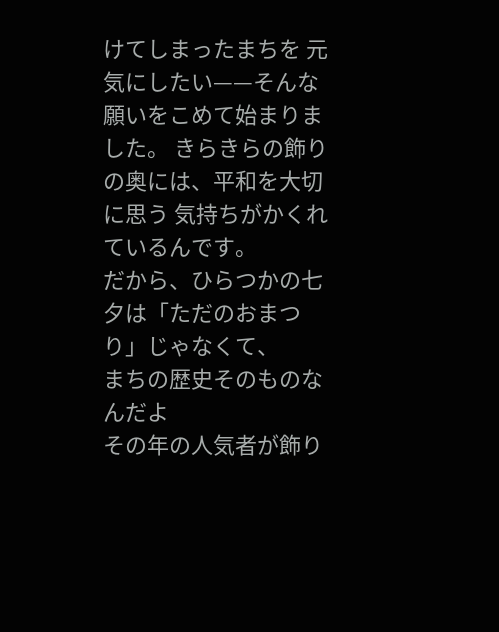けてしまったまちを 元気にしたい——そんな願いをこめて始まりました。 きらきらの飾りの奥には、平和を大切に思う 気持ちがかくれているんです。
だから、ひらつかの七夕は「ただのおまつり」じゃなくて、
まちの歴史そのものなんだよ
その年の人気者が飾り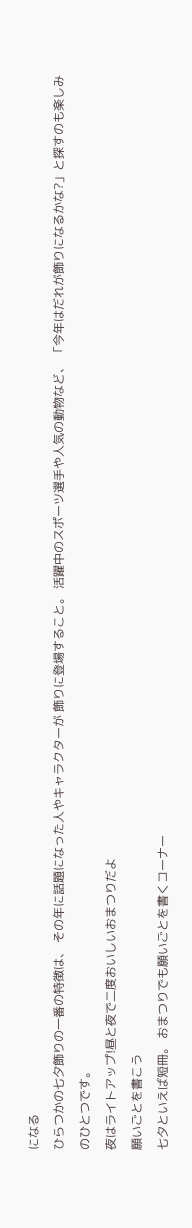になる
ひらつかの七夕飾りの一番の特徴は、 その年に話題になった人やキャラクターが 飾りに登場すること。 活躍中のスポーツ選手や人気の動物など、 「今年はだれが飾りになるかな?」と探すのも楽しみのひとつです。
夜はライトアップ!昼と夜で二度おいしいおまつりだよ
願いごとを書こう
七夕といえば短冊。 おまつりでも願いごとを書くコーナー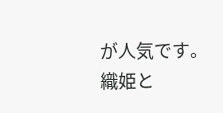が人気です。 織姫と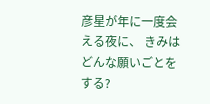彦星が年に一度会える夜に、 きみはどんな願いごとをする?